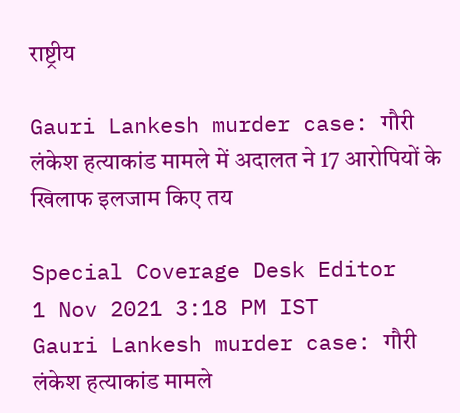राष्ट्रीय

Gauri Lankesh murder case: गौरी लंकेश हत्याकांड मामले में अदालत ने 17 आरोपियों के खिलाफ इलजाम किए तय

Special Coverage Desk Editor
1 Nov 2021 3:18 PM IST
Gauri Lankesh murder case: गौरी लंकेश हत्याकांड मामले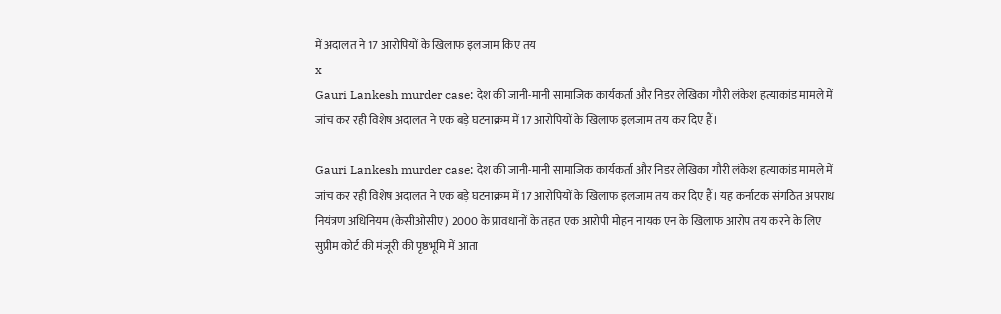में अदालत ने 17 आरोपियों के खिलाफ इलजाम किए तय
x
Gauri Lankesh murder case: देश की जानी-मानी सामाजिक कार्यकर्ता और निडर लेखिका गौरी लंकेश हत्याकांड मामले में जांच कर रही विशेष अदालत ने एक बड़े घटनाक्रम में 17 आरोपियों के खिलाफ इलजाम तय कर दिए हैं।

Gauri Lankesh murder case: देश की जानी-मानी सामाजिक कार्यकर्ता और निडर लेखिका गौरी लंकेश हत्याकांड मामले में जांच कर रही विशेष अदालत ने एक बड़े घटनाक्रम में 17 आरोपियों के खिलाफ इलजाम तय कर दिए हैं। यह कर्नाटक संगठित अपराध नियंत्रण अधिनियम (केसीओसीए) 2000 के प्रावधानों के तहत एक आरोपी मोहन नायक एन के खिलाफ आरोप तय करने के लिए सुप्रीम कोर्ट की मंजूरी की पृष्ठभूमि में आता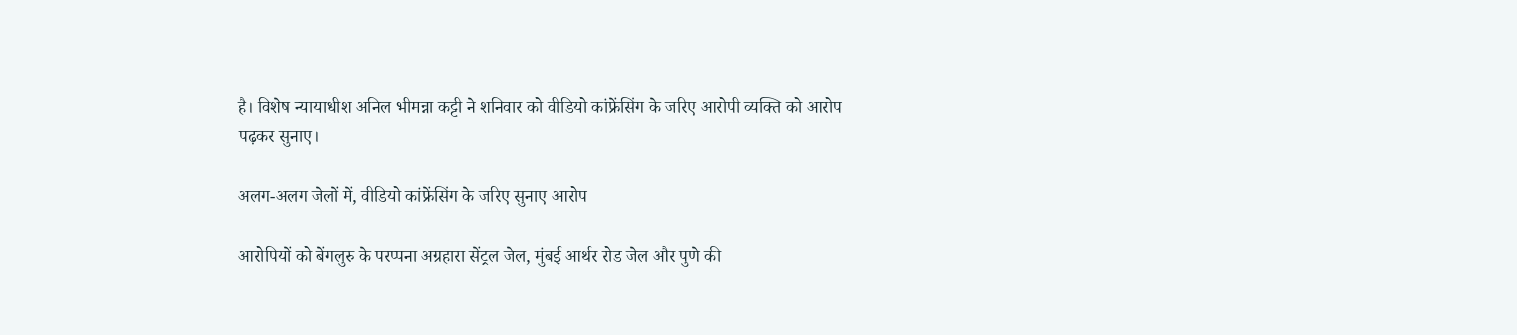है। विशेष न्यायाधीश अनिल भीमन्ना कट्टी ने शनिवार को वीडियो कांफ्रेंसिंग के जरिए आरोपी व्यक्ति को आरोप पढ़कर सुनाए।

अलग-अलग जेलों में, वीडियो कांफ्रेंसिंग के जरिए सुनाए आरोप

आरोपियों को बेंगलुरु के परप्पना अग्रहारा सेंट्रल जेल, मुंबई आर्थर रोड जेल और पुणे की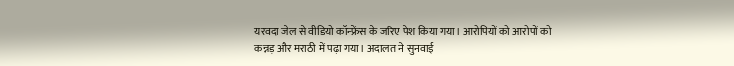यरवदा जेल से वीडियो कॉन्फ्रेंस के जरिए पेश किया गया। आरोपियों को आरोपों को कन्नड़ और मराठी में पढ़ा गया। अदालत ने सुनवाई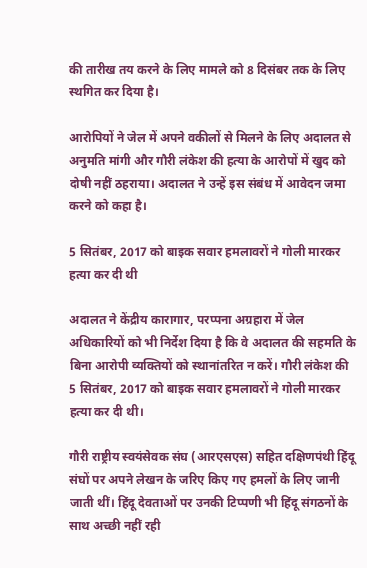की तारीख तय करने के लिए मामले को 8 दिसंबर तक के लिए स्थगित कर दिया है।

आरोपियों ने जेल में अपने वकीलों से मिलने के लिए अदालत से अनुमति मांगी और गौरी लंकेश की हत्या के आरोपों में खुद को दोषी नहीं ठहराया। अदालत ने उन्हें इस संबंध में आवेदन जमा करने को कहा है।

5 सितंबर, 2017 को बाइक सवार हमलावरों ने गोली मारकर हत्या कर दी थी

अदालत ने केंद्रीय कारागार, परप्पना अग्रहारा में जेल अधिकारियों को भी निर्देश दिया है कि वे अदालत की सहमति के बिना आरोपी व्यक्तियों को स्थानांतरित न करें। गौरी लंकेश की 5 सितंबर, 2017 को बाइक सवार हमलावरों ने गोली मारकर हत्या कर दी थी।

गौरी राष्ट्रीय स्वयंसेवक संघ (आरएसएस) सहित दक्षिणपंथी हिंदू संघों पर अपने लेखन के जरिए किए गए हमलों के लिए जानी जाती थीं। हिंदू देवताओं पर उनकी टिप्पणी भी हिंदू संगठनों के साथ अच्छी नहीं रही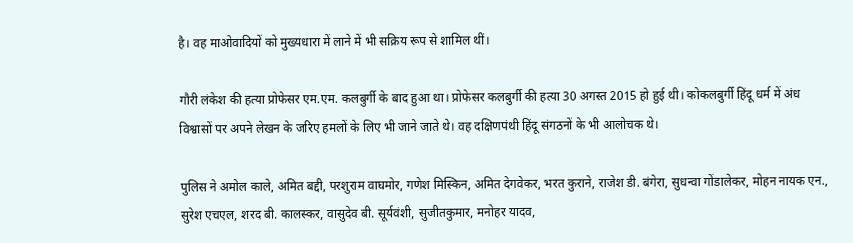है। वह माओवादियों को मुख्यधारा में लाने में भी सक्रिय रूप से शामिल थीं।

गौरी लंकेश की हत्या प्रोफेसर एम.एम. कलबुर्गी के बाद हुआ था। प्रोफेसर कलबुर्गी की हत्या 30 अगस्त 2015 हो हुई थी। कोकलबुर्गी हिंदू धर्म में अंध विश्वासों पर अपने लेखन के जरिए हमलों के लिए भी जाने जाते थे। वह दक्षिणपंथी हिंदू संगठनों के भी आलोचक थे।

पुलिस ने अमोल काले, अमित बद्दी, परशुराम वाघमोर, गणेश मिस्किन, अमित देगवेकर, भरत कुराने, राजेश डी. बंगेरा, सुधन्वा गोंडालेकर, मोहन नायक एन., सुरेश एचएल, शरद बी. कालस्कर, वासुदेव बी. सूर्यवंशी, सुजीतकुमार, मनोहर यादव,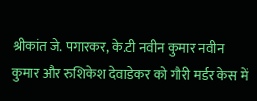श्रीकांत जे. पगारकर, के.टी नवीन कुमार नवीन कुमार और रुशिकेश देवाडेकर को गौरी मर्डर केस में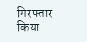गिरफ्तार किया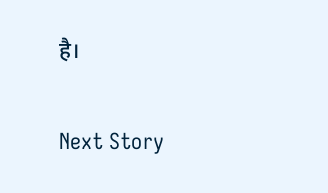है।

Next Story